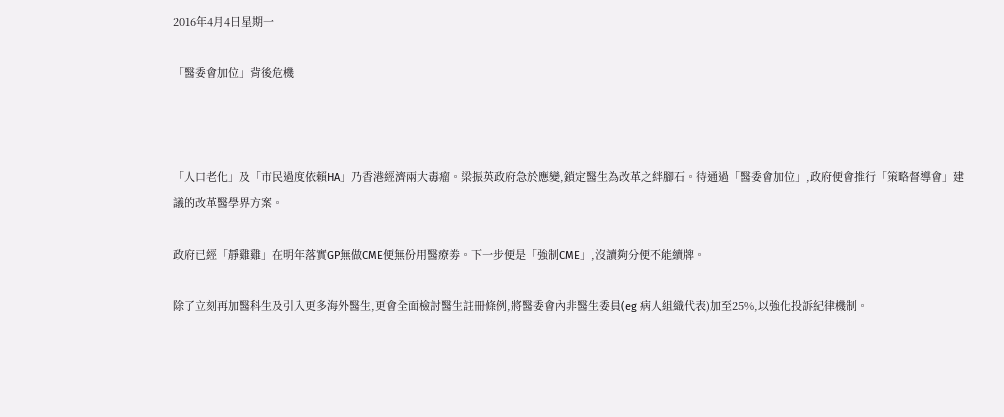2016年4月4日星期一

「醫委會加位」背後危機



「人口老化」及「市民過度依賴HA」乃香港經濟兩大毒瘤。梁振英政府急於應變,鎖定醫生為改革之絆腳石。待通過「醫委會加位」,政府便會推行「策略督導會」建議的改革醫學界方案。

政府已經「靜雞雞」在明年落實GP無做CME便無份用醫療劵。下一步便是「強制CME」,沒讀夠分便不能續牌。

除了立刻再加醫科生及引入更多海外醫生,更會全面檢討醫生註冊條例,將醫委會內非醫生委員(eg 病人組織代表)加至25%,以強化投訴紀律機制。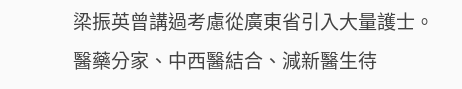梁振英曾講過考慮從廣東省引入大量護士。醫藥分家、中西醫結合、減新醫生待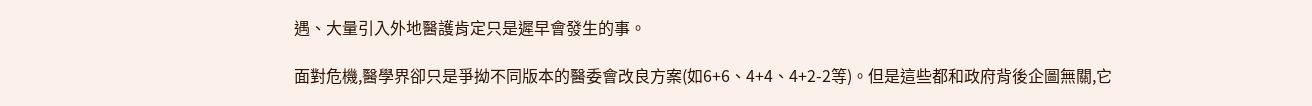遇、大量引入外地醫護肯定只是遲早會發生的事。

面對危機,醫學界卻只是爭拗不同版本的醫委會改良方案(如6+6、4+4、4+2-2等)。但是這些都和政府背後企圖無關,它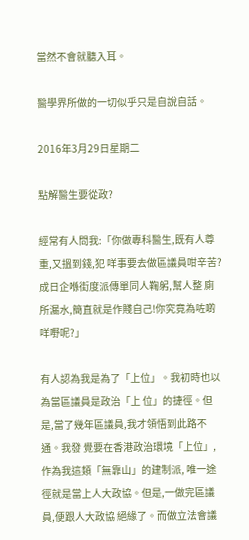當然不會就聽入耳。

醫學界所做的一切似乎只是自說自話。

2016年3月29日星期二

點解醫生要從政?

經常有人問我:「你做專科醫生,既有人尊重,又搵到錢,犯 咩事要去做區議員咁辛苦?成日企喺街度派傳單同人鞠躬,幫人整 廁所漏水,簡直就是作賤自己!你究竟為咗啲咩嘢呢?」

有人認為我是為了「上位」。我初時也以為當區議員是政治「上 位」的捷徑。但是,當了幾年區議員,我才領悟到此路不通。我發 覺要在香港政治環境「上位」,作為我這類「無靠山」的建制派, 唯一途徑就是當上人大政協。但是,一做完區議員,便跟人大政協 絕緣了。而做立法會議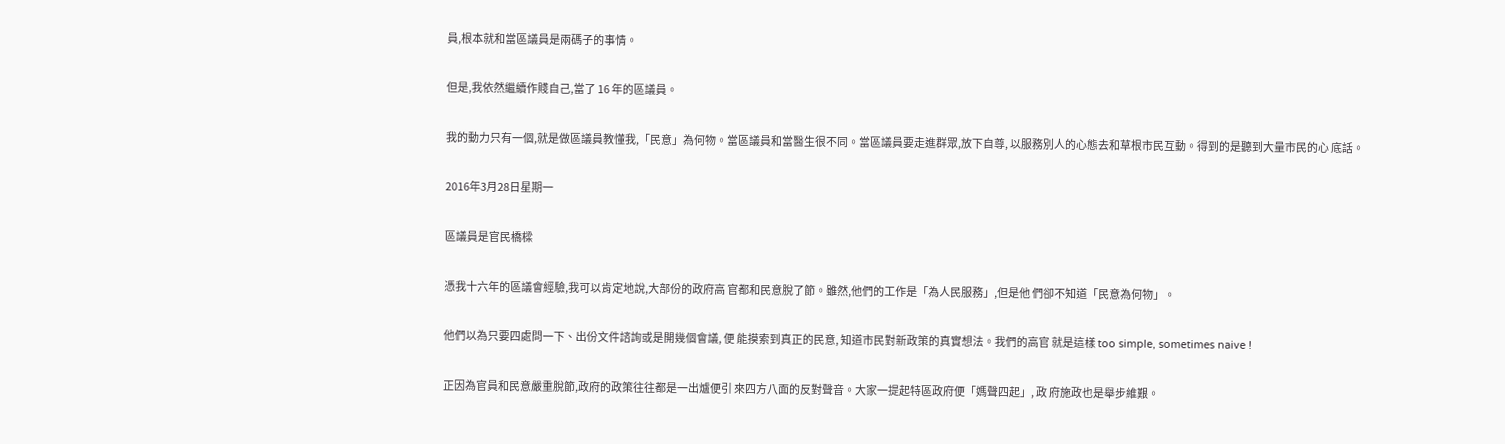員,根本就和當區議員是兩碼子的事情。

但是,我依然繼續作賤自己,當了 16 年的區議員。

我的動力只有一個,就是做區議員教懂我,「民意」為何物。當區議員和當醫生很不同。當區議員要走進群眾,放下自尊, 以服務別人的心態去和草根市民互動。得到的是聽到大量市民的心 底話。

2016年3月28日星期一

區議員是官民橋樑

憑我十六年的區議會經驗,我可以肯定地說,大部份的政府高 官都和民意脫了節。雖然,他們的工作是「為人民服務」,但是他 們卻不知道「民意為何物」。

他們以為只要四處問一下、出份文件諮詢或是開幾個會議, 便 能摸索到真正的民意, 知道市民對新政策的真實想法。我們的高官 就是這樣 too simple, sometimes naive !

正因為官員和民意嚴重脫節,政府的政策往往都是一出爐便引 來四方八面的反對聲音。大家一提起特區政府便「媽聲四起」, 政 府施政也是舉步維艱。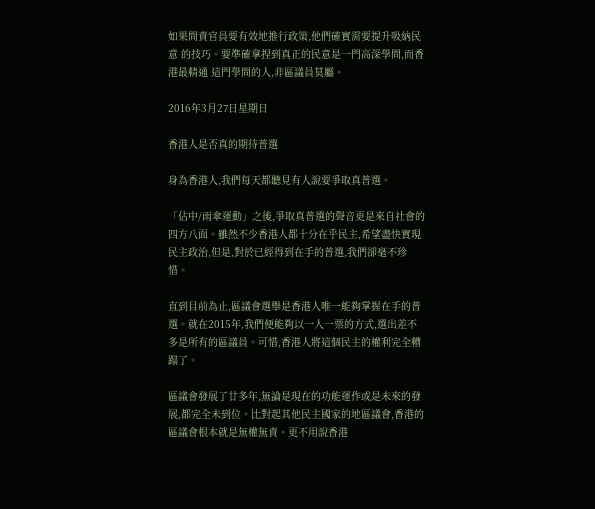如果問責官員要有效地推行政策,他們確實需要提升吸納民意 的技巧。要準確拿捏到真正的民意是一門高深學問,而香港最精通 這門學問的人,非區議員莫屬。

2016年3月27日星期日

香港人是否真的期待普選

身為香港人,我們每天都聽見有人說要爭取真普選。

「佔中/雨傘運動」之後,爭取真普選的聲音更是來自社會的四方八面。雖然不少香港人都十分在乎民主,希望盡快實現民主政治,但是,對於已經得到在手的普選,我們卻毫不珍惜。

直到目前為止,區議會選舉是香港人唯一能夠掌握在手的普選。就在2015年,我們便能夠以一人一票的方式,選出差不多是所有的區議員。可惜,香港人將這個民主的權利完全糟蹋了。

區議會發展了廿多年,無論是現在的功能運作或是未來的發展,都完全未到位。比對起其他民主國家的地區議會,香港的區議會根本就是無權無責。更不用說香港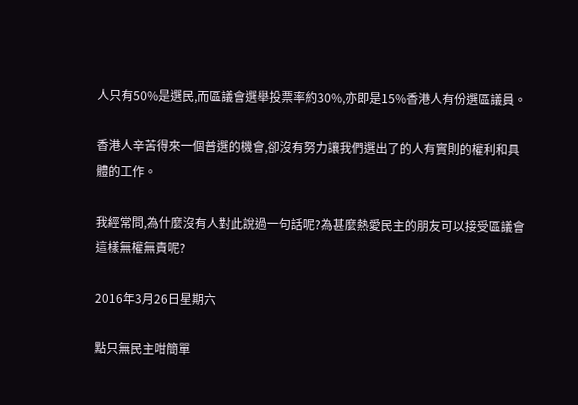人只有50%是選民,而區議會選舉投票率約30%,亦即是15%香港人有份選區議員。

香港人辛苦得來一個普選的機會,卻沒有努力讓我們選出了的人有實則的權利和具體的工作。

我經常問,為什麼沒有人對此說過一句話呢?為甚麼熱愛民主的朋友可以接受區議會這樣無權無責呢?

2016年3月26日星期六

點只無民主咁簡單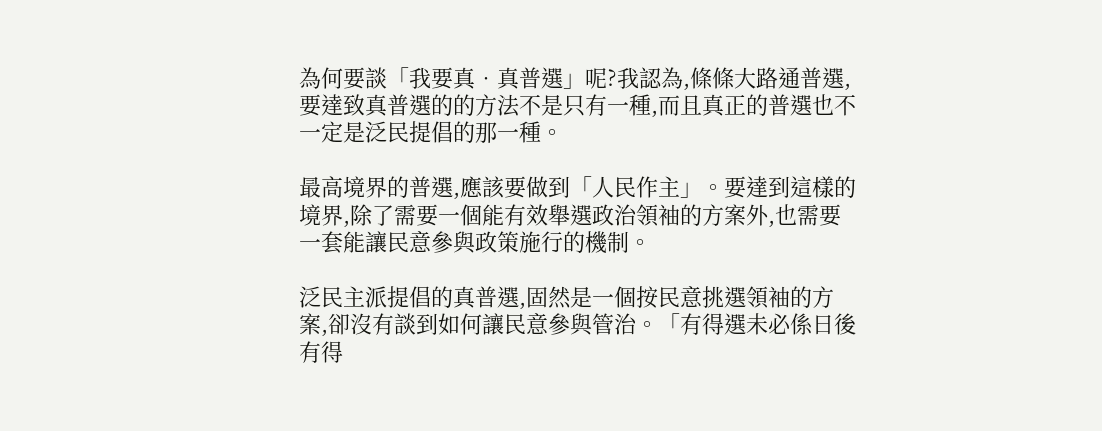為何要談「我要真‧真普選」呢?我認為,條條大路通普選,要達致真普選的的方法不是只有一種,而且真正的普選也不一定是泛民提倡的那一種。

最高境界的普選,應該要做到「人民作主」。要達到這樣的境界,除了需要一個能有效舉選政治領袖的方案外,也需要一套能讓民意參與政策施行的機制。

泛民主派提倡的真普選,固然是一個按民意挑選領袖的方案,卻沒有談到如何讓民意參與管治。「有得選未必係日後有得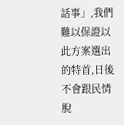話事」,我們難以保證以此方案選出的特首,日後不會跟民情脫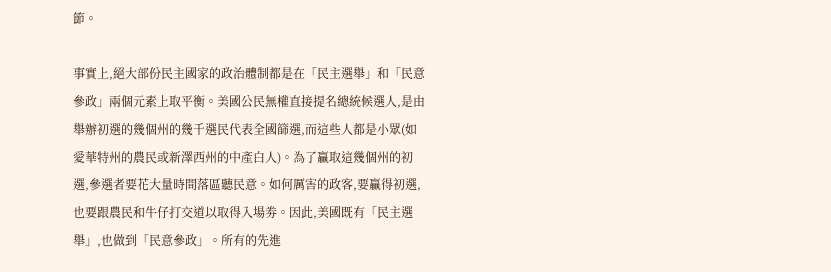節。

事實上,絕大部份民主國家的政治體制都是在「民主選舉」和「民意參政」兩個元素上取平衡。美國公民無權直接提名總統候選人,是由舉辦初選的幾個州的幾千選民代表全國篩選,而這些人都是小眾(如愛華特州的農民或新澤西州的中產白人)。為了贏取這幾個州的初選,參選者要花大量時間落區聽民意。如何厲害的政客,要贏得初選,也要跟農民和牛仔打交道以取得入場劵。因此,美國既有「民主選舉」,也做到「民意參政」。所有的先進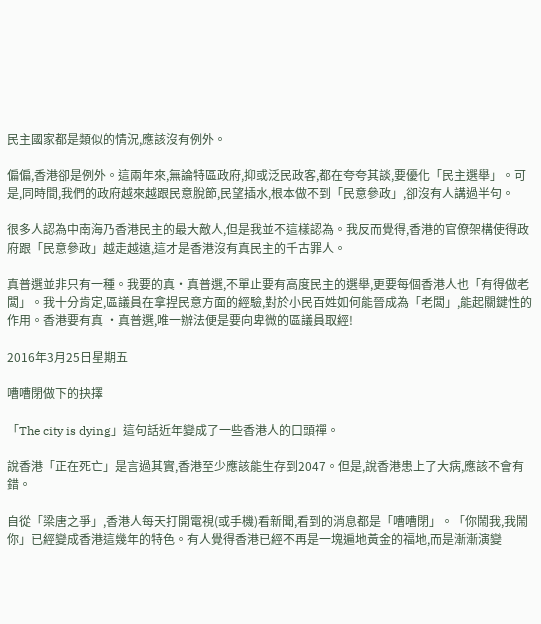民主國家都是類似的情況,應該沒有例外。

偏偏,香港卻是例外。這兩年來,無論特區政府,抑或泛民政客,都在夸夸其談,要優化「民主選舉」。可是,同時間,我們的政府越來越跟民意脫節,民望插水,根本做不到「民意參政」,卻沒有人講過半句。

很多人認為中南海乃香港民主的最大敵人,但是我並不這樣認為。我反而覺得,香港的官僚架構使得政府跟「民意參政」越走越遠,這才是香港沒有真民主的千古罪人。

真普選並非只有一種。我要的真‧真普選,不單止要有高度民主的選舉,更要每個香港人也「有得做老闆」。我十分肯定,區議員在拿捏民意方面的經驗,對於小民百姓如何能晉成為「老闆」,能起關鍵性的作用。香港要有真 ‧真普選,唯一辦法便是要向卑微的區議員取經!

2016年3月25日星期五

嘈嘈閉做下的抉擇

「The city is dying」這句話近年變成了一些香港人的口頭禪。

說香港「正在死亡」是言過其實,香港至少應該能生存到2047。但是,說香港患上了大病,應該不會有錯。

自從「梁唐之爭」,香港人每天打開電視(或手機)看新聞,看到的消息都是「嘈嘈閉」。「你鬧我,我鬧你」已經變成香港這幾年的特色。有人覺得香港已經不再是一塊遍地黃金的福地,而是漸漸演變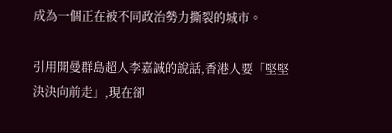成為一個正在被不同政治勢力撕裂的城市。

引用開曼群島超人李嘉誠的說話,香港人要「堅堅決決向前走」,現在卻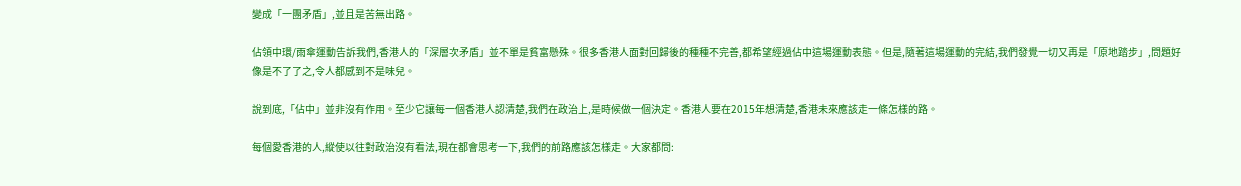變成「一團矛盾」,並且是苦無出路。

佔領中環/雨傘運動告訴我們,香港人的「深層次矛盾」並不單是貧富懸殊。很多香港人面對回歸後的種種不完善,都希望經過佔中這場運動表態。但是,隨著這場運動的完結,我們發覺一切又再是「原地踏步」,問題好像是不了了之,令人都感到不是味兒。

說到底,「佔中」並非沒有作用。至少它讓每一個香港人認清楚,我們在政治上,是時候做一個決定。香港人要在2015年想清楚,香港未來應該走一條怎樣的路。

每個愛香港的人,縱使以往對政治沒有看法,現在都會思考一下,我們的前路應該怎樣走。大家都問: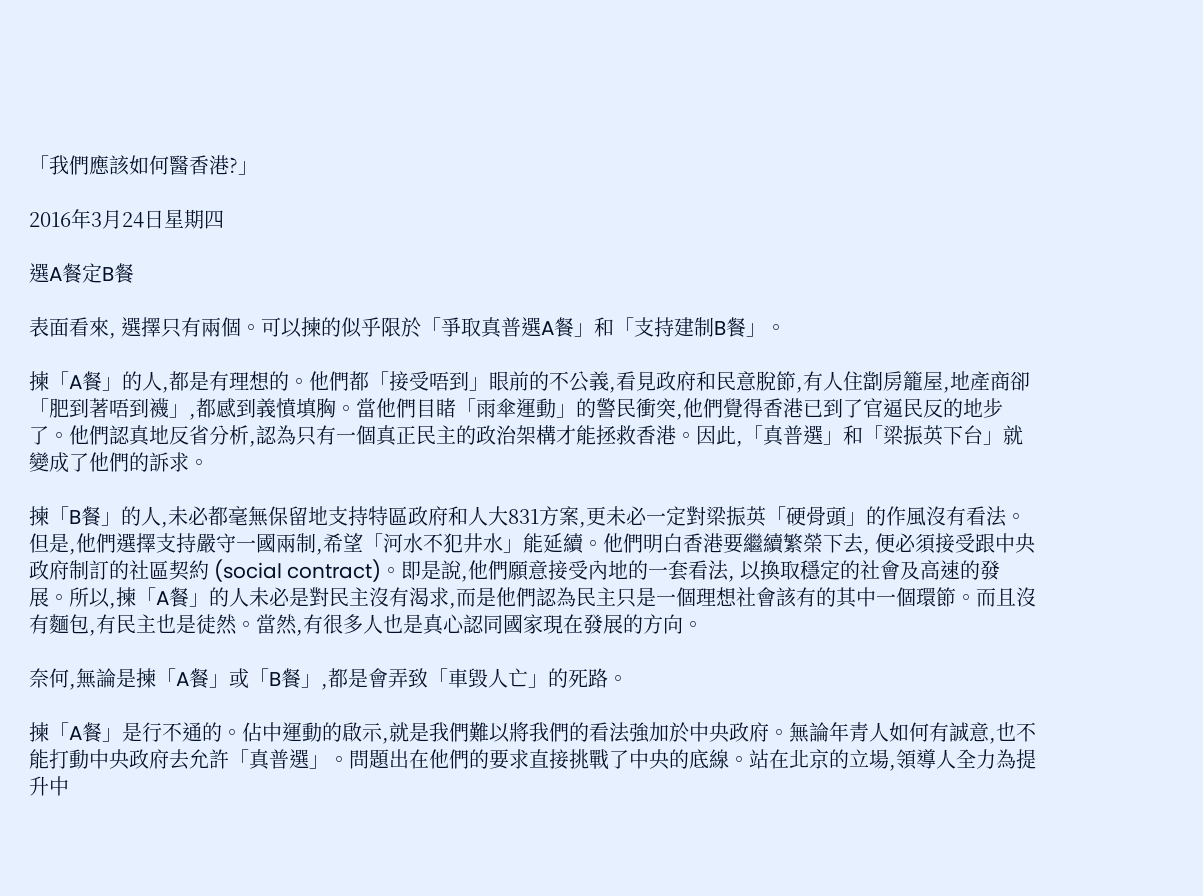「我們應該如何醫香港?」

2016年3月24日星期四

選A餐定B餐

表面看來, 選擇只有兩個。可以揀的似乎限於「爭取真普選A餐」和「支持建制B餐」。

揀「A餐」的人,都是有理想的。他們都「接受唔到」眼前的不公義,看見政府和民意脫節,有人住劏房籠屋,地產商卻「肥到著唔到襪」,都感到義憤填胸。當他們目睹「雨傘運動」的警民衝突,他們覺得香港已到了官逼民反的地步了。他們認真地反省分析,認為只有一個真正民主的政治架構才能拯救香港。因此,「真普選」和「梁振英下台」就變成了他們的訴求。

揀「B餐」的人,未必都毫無保留地支持特區政府和人大831方案,更未必一定對梁振英「硬骨頭」的作風沒有看法。但是,他們選擇支持嚴守一國兩制,希望「河水不犯井水」能延續。他們明白香港要繼續繁榮下去, 便必須接受跟中央政府制訂的社區契約 (social contract)。即是說,他們願意接受內地的一套看法, 以換取穩定的社會及高速的發展。所以,揀「A餐」的人未必是對民主沒有渴求,而是他們認為民主只是一個理想社會該有的其中一個環節。而且沒有麵包,有民主也是徒然。當然,有很多人也是真心認同國家現在發展的方向。

奈何,無論是揀「A餐」或「B餐」,都是會弄致「車毀人亡」的死路。

揀「A餐」是行不通的。佔中運動的啟示,就是我們難以將我們的看法強加於中央政府。無論年青人如何有誠意,也不能打動中央政府去允許「真普選」。問題出在他們的要求直接挑戰了中央的底線。站在北京的立場,領導人全力為提升中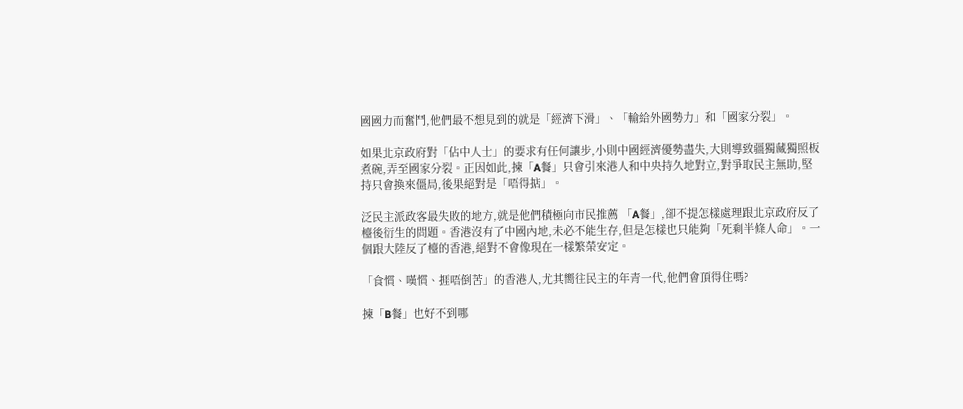國國力而奮鬥,他們最不想見到的就是「經濟下滑」、「輸給外國勢力」和「國家分裂」。

如果北京政府對「佔中人士」的要求有任何讓步,小則中國經濟優勢盡失,大則導致疆獨藏獨照板煮碗,弄至國家分裂。正因如此,揀「A餐」只會引來港人和中央持久地對立,對爭取民主無助,堅持只會換來僵局,後果絕對是「唔得掂」。

泛民主派政客最失敗的地方,就是他們積極向市民推薦 「A餐」,卻不提怎樣處理跟北京政府反了檯後衍生的問題。香港沒有了中國內地,未必不能生存,但是怎樣也只能夠「死剩半條人命」。一個跟大陸反了檯的香港,絕對不會像現在一樣繁榮安定。

「食慣、嘆慣、捱唔倒苦」的香港人,尤其嚮往民主的年青一代,他們會頂得住嗎?

揀「B餐」也好不到哪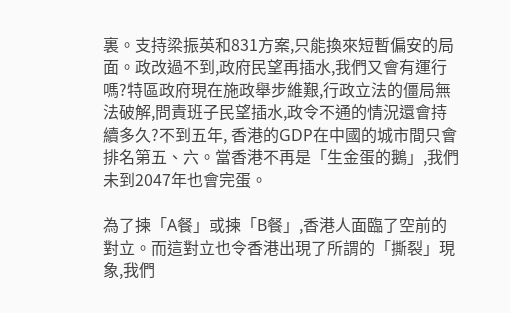裏。支持梁振英和831方案,只能換來短暫偏安的局面。政改過不到,政府民望再插水,我們又會有運行嗎?特區政府現在施政舉步維艱,行政立法的僵局無法破解,問責班子民望插水,政令不通的情況還會持續多久?不到五年, 香港的GDP在中國的城市間只會排名第五、六。當香港不再是「生金蛋的鵝」,我們未到2047年也會完蛋。

為了揀「A餐」或揀「B餐」,香港人面臨了空前的對立。而這對立也令香港出現了所謂的「撕裂」現象,我們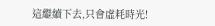這繼續下去,只會虛耗時光!